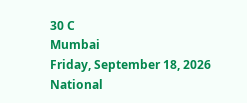30 C
Mumbai
Friday, September 18, 2026
National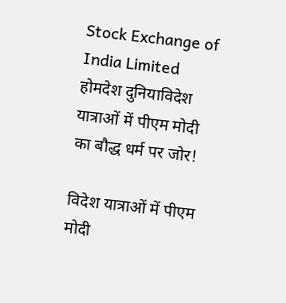Stock Exchange of India Limited
होमदेश दुनियाविदेश यात्राओं में पीएम मोदी का बौद्ध धर्म पर जोर!

विदेश यात्राओं में पीएम मोदी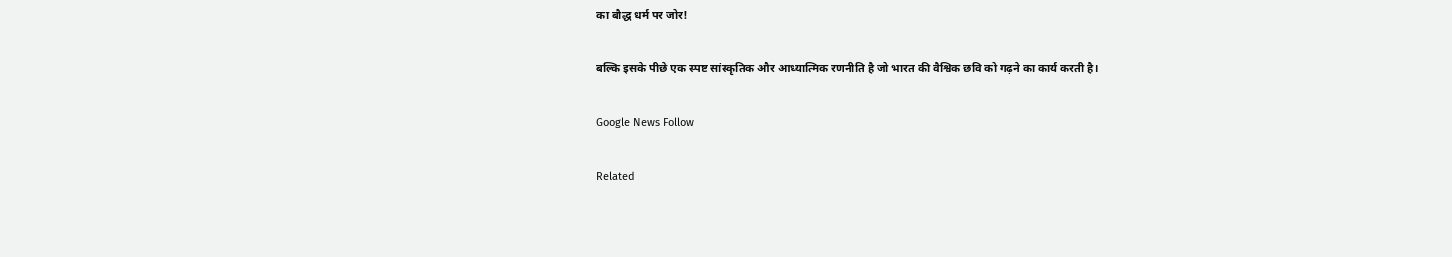का बौद्ध धर्म पर जोर!

बल्कि इसके पीछे एक स्पष्ट सांस्कृतिक और आध्यात्मिक रणनीति है जो भारत की वैश्विक छवि को गढ़ने का कार्य करती है।

Google News Follow

Related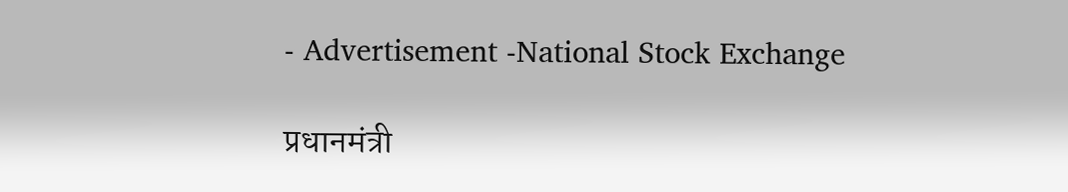- Advertisement -National Stock Exchange

प्रधानमंत्री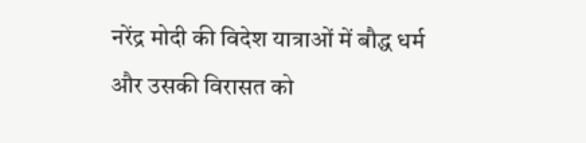नरेंद्र मोदी की विदेश यात्राओं में बौद्ध धर्म और उसकी विरासत को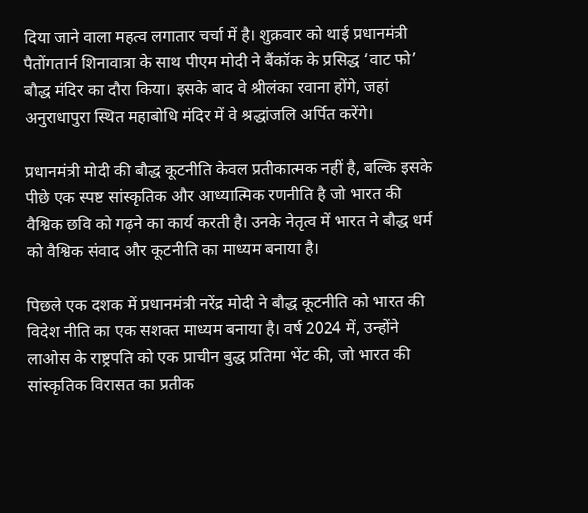दिया जाने वाला महत्व लगातार चर्चा में है। शुक्रवार को थाई प्रधानमंत्री पैतोंगतार्न शिनावात्रा के साथ पीएम मोदी ने बैंकॉक के प्रसिद्ध ‘वाट फो’ बौद्ध मंदिर का दौरा किया। इसके बाद वे श्रीलंका रवाना होंगे, जहां अनुराधापुरा स्थित महाबोधि मंदिर में वे श्रद्धांजलि अर्पित करेंगे।

प्रधानमंत्री मोदी की बौद्ध कूटनीति केवल प्रतीकात्मक नहीं है, बल्कि इसके पीछे एक स्पष्ट सांस्कृतिक और आध्यात्मिक रणनीति है जो भारत की वैश्विक छवि को गढ़ने का कार्य करती है। उनके नेतृत्व में भारत ने बौद्ध धर्म को वैश्विक संवाद और कूटनीति का माध्यम बनाया है।

पिछले एक दशक में प्रधानमंत्री नरेंद्र मोदी ने बौद्ध कूटनीति को भारत की विदेश नीति का एक सशक्त माध्यम बनाया है। वर्ष 2024 में, उन्होंने लाओस के राष्ट्रपति को एक प्राचीन बुद्ध प्रतिमा भेंट की, जो भारत की सांस्कृतिक विरासत का प्रतीक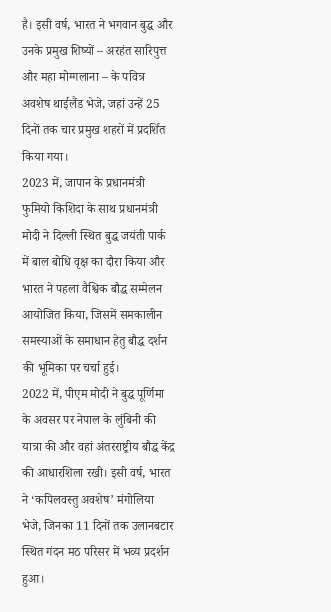है। इसी वर्ष, भारत ने भगवान बुद्ध और उनके प्रमुख शिष्यों – अरहंत सारिपुत्त और महा मोग्गलाना – के पवित्र अवशेष थाईलैंड भेजे, जहां उन्हें 25 दिनों तक चार प्रमुख शहरों में प्रदर्शित किया गया।
2023 में, जापान के प्रधानमंत्री फुमियो किशिदा के साथ प्रधानमंत्री मोदी ने दिल्ली स्थित बुद्ध जयंती पार्क में बाल बोधि वृक्ष का दौरा किया और भारत ने पहला वैश्विक बौद्ध सम्मेलन आयोजित किया, जिसमें समकालीन समस्याओं के समाधान हेतु बौद्ध दर्शन की भूमिका पर चर्चा हुई।
2022 में, पीएम मोदी ने बुद्ध पूर्णिमा के अवसर पर नेपाल के लुंबिनी की यात्रा की और वहां अंतरराष्ट्रीय बौद्ध केंद्र की आधारशिला रखी। इसी वर्ष, भारत ने ‘कपिलवस्तु अवशेष’ मंगोलिया भेजे, जिनका 11 दिनों तक उलानबटार स्थित गंदन मठ परिसर में भव्य प्रदर्शन हुआ।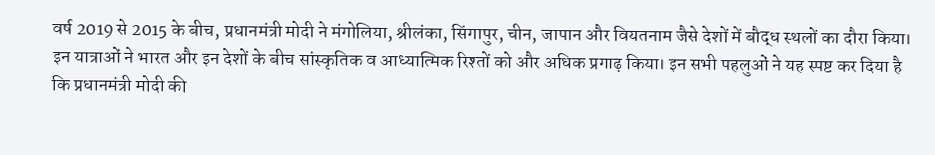वर्ष 2019 से 2015 के बीच, प्रधानमंत्री मोदी ने मंगोलिया, श्रीलंका, सिंगापुर, चीन, जापान और वियतनाम जैसे देशों में बौद्ध स्थलों का दौरा किया। इन यात्राओं ने भारत और इन देशों के बीच सांस्कृतिक व आध्यात्मिक रिश्तों को और अधिक प्रगाढ़ किया। इन सभी पहलुओं ने यह स्पष्ट कर दिया है कि प्रधानमंत्री मोदी की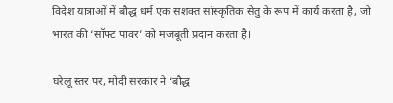विदेश यात्राओं में बौद्ध धर्म एक सशक्त सांस्कृतिक सेतु के रूप में कार्य करता है, जो भारत की ‘सॉफ्ट पावर’ को मजबूती प्रदान करता है।

घरेलू स्तर पर, मोदी सरकार ने ‘बौद्ध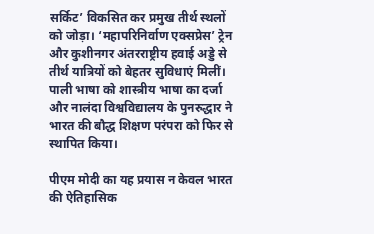सर्किट’ विकसित कर प्रमुख तीर्थ स्थलों को जोड़ा। ‘महापरिनिर्वाण एक्सप्रेस’ ट्रेन और कुशीनगर अंतरराष्ट्रीय हवाई अड्डे से तीर्थ यात्रियों को बेहतर सुविधाएं मिलीं। पाली भाषा को शास्त्रीय भाषा का दर्जा और नालंदा विश्वविद्यालय के पुनरुद्धार ने भारत की बौद्ध शिक्षण परंपरा को फिर से स्थापित किया।

पीएम मोदी का यह प्रयास न केवल भारत की ऐतिहासिक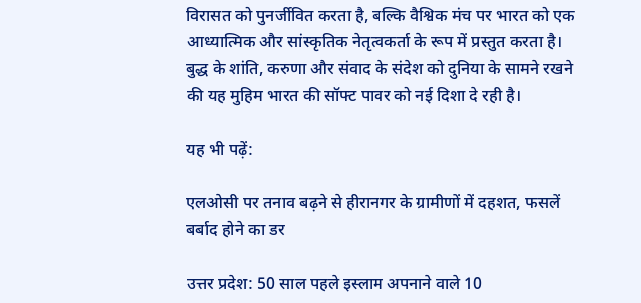विरासत को पुनर्जीवित करता है, बल्कि वैश्विक मंच पर भारत को एक आध्यात्मिक और सांस्कृतिक नेतृत्वकर्ता के रूप में प्रस्तुत करता है। बुद्ध के शांति, करुणा और संवाद के संदेश को दुनिया के सामने रखने की यह मुहिम भारत की सॉफ्ट पावर को नई दिशा दे रही है।

यह भी पढ़ें:

एलओसी पर तनाव बढ़ने से हीरानगर के ग्रामीणों में दहशत, फसलें बर्बाद होने का डर

उत्तर प्रदेश: 50 साल पहले इस्लाम अपनाने वाले 10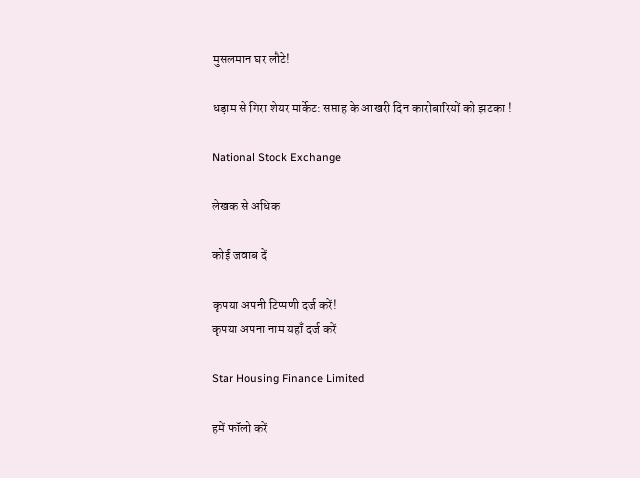मुसलमान घर लौटे!

धड़ाम से गिरा शेयर मार्केट: सप्ताह के आखरी दिन कारोबारियों को झटका !

National Stock Exchange

लेखक से अधिक

कोई जवाब दें

कृपया अपनी टिप्पणी दर्ज करें!
कृपया अपना नाम यहाँ दर्ज करें

Star Housing Finance Limited

हमें फॉलो करें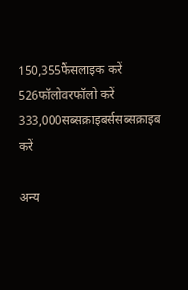150,355फैंसलाइक करें
526फॉलोवरफॉलो करें
333,000सब्सक्राइबर्ससब्सक्राइब करें

अन्य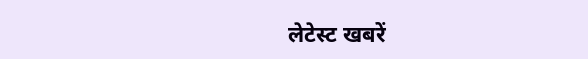लेटेस्ट खबरें